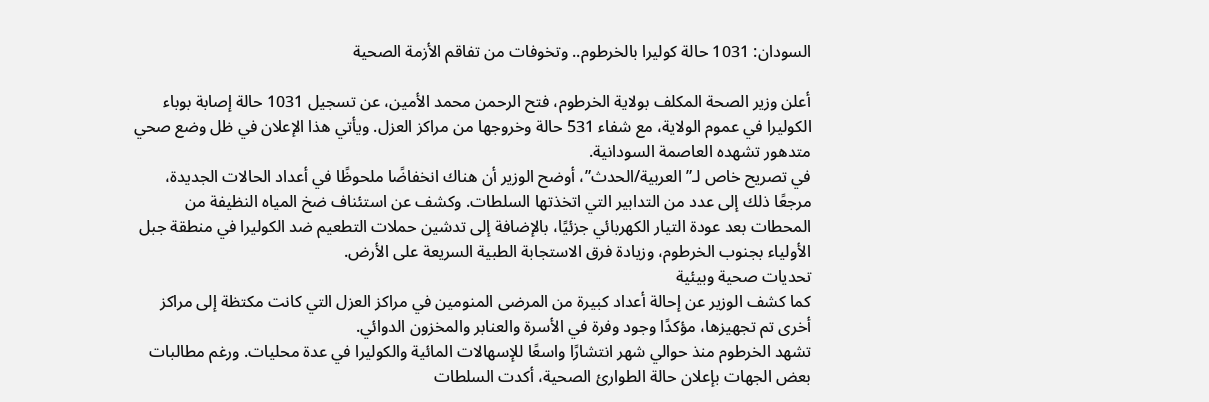السودان: 1031 حالة كوليرا بالخرطوم.. وتخوفات من تفاقم الأزمة الصحية

أعلن وزير الصحة المكلف بولاية الخرطوم، فتح الرحمن محمد الأمين، عن تسجيل 1031 حالة إصابة بوباء الكوليرا في عموم الولاية، مع شفاء 531 حالة وخروجها من مراكز العزل. ويأتي هذا الإعلان في ظل وضع صحي متدهور تشهده العاصمة السودانية.
في تصريح خاص لـ”العربية/الحدث”، أوضح الوزير أن هناك انخفاضًا ملحوظًا في أعداد الحالات الجديدة، مرجعًا ذلك إلى عدد من التدابير التي اتخذتها السلطات. وكشف عن استئناف ضخ المياه النظيفة من المحطات بعد عودة التيار الكهربائي جزئيًا، بالإضافة إلى تدشين حملات التطعيم ضد الكوليرا في منطقة جبل الأولياء بجنوب الخرطوم، وزيادة فرق الاستجابة الطبية السريعة على الأرض.
تحديات صحية وبيئية
كما كشف الوزير عن إحالة أعداد كبيرة من المرضى المنومين في مراكز العزل التي كانت مكتظة إلى مراكز أخرى تم تجهيزها، مؤكدًا وجود وفرة في الأسرة والعنابر والمخزون الدوائي.
تشهد الخرطوم منذ حوالي شهر انتشارًا واسعًا للإسهالات المائية والكوليرا في عدة محليات. ورغم مطالبات بعض الجهات بإعلان حالة الطوارئ الصحية، أكدت السلطات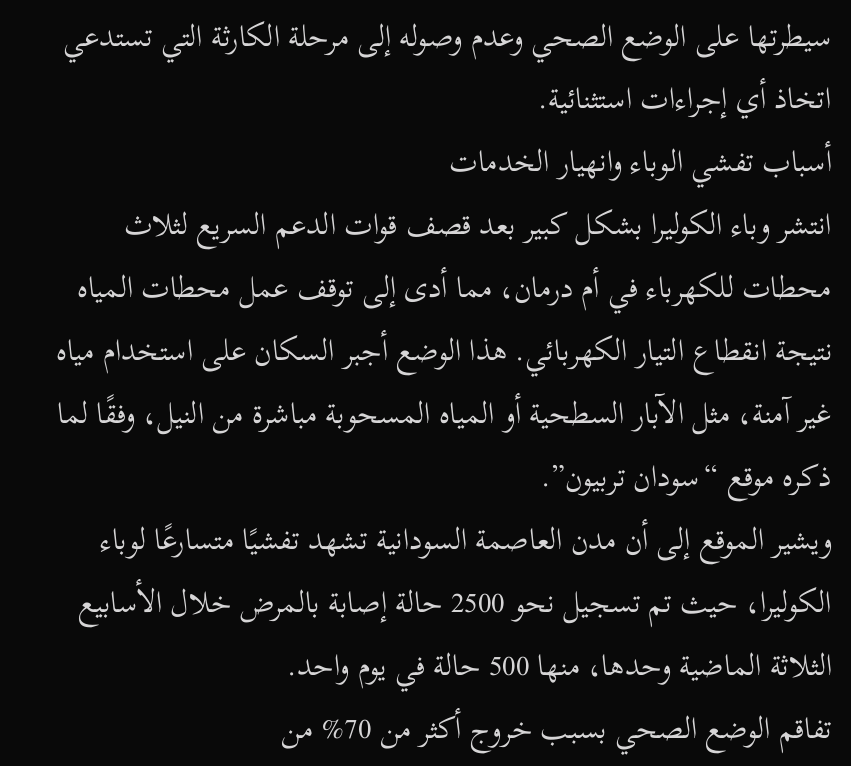سيطرتها على الوضع الصحي وعدم وصوله إلى مرحلة الكارثة التي تستدعي اتخاذ أي إجراءات استثنائية.
أسباب تفشي الوباء وانهيار الخدمات
انتشر وباء الكوليرا بشكل كبير بعد قصف قوات الدعم السريع لثلاث محطات للكهرباء في أم درمان، مما أدى إلى توقف عمل محطات المياه نتيجة انقطاع التيار الكهربائي. هذا الوضع أجبر السكان على استخدام مياه غير آمنة، مثل الآبار السطحية أو المياه المسحوبة مباشرة من النيل، وفقًا لما ذكره موقع “سودان تربيون”.
ويشير الموقع إلى أن مدن العاصمة السودانية تشهد تفشيًا متسارعًا لوباء الكوليرا، حيث تم تسجيل نحو 2500 حالة إصابة بالمرض خلال الأسابيع الثلاثة الماضية وحدها، منها 500 حالة في يوم واحد.
تفاقم الوضع الصحي بسبب خروج أكثر من 70% من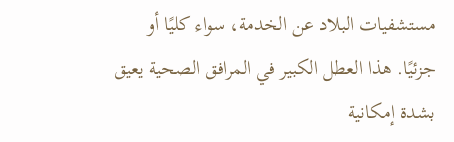مستشفيات البلاد عن الخدمة، سواء كليًا أو جزئيًا. هذا العطل الكبير في المرافق الصحية يعيق بشدة إمكانية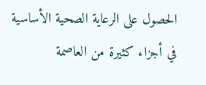الحصول على الرعاية الصحية الأساسية في أجزاء كثيرة من العاصمة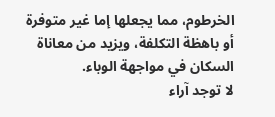الخرطوم، مما يجعلها إما غير متوفرة أو باهظة التكلفة، ويزيد من معاناة السكان في مواجهة الوباء.
لا توجد آراء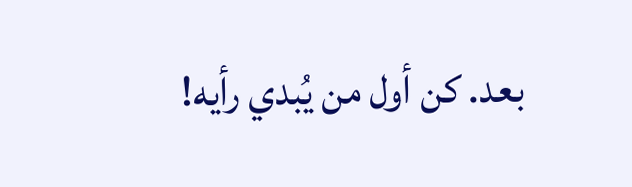بعد. كن أول من يُبدي رأيه!